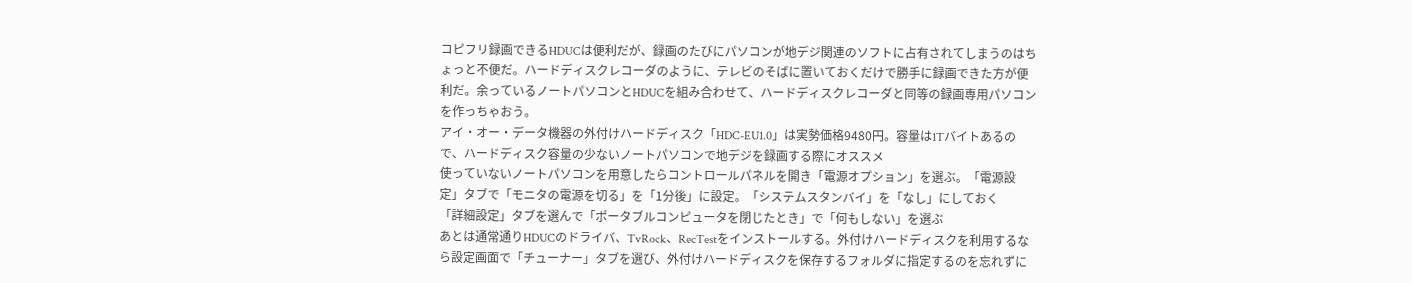コピフリ録画できるHDUCは便利だが、録画のたびにパソコンが地デジ関連のソフトに占有されてしまうのはちょっと不便だ。ハードディスクレコーダのように、テレビのそばに置いておくだけで勝手に録画できた方が便利だ。余っているノートパソコンとHDUCを組み合わせて、ハードディスクレコーダと同等の録画専用パソコンを作っちゃおう。
アイ・オー・データ機器の外付けハードディスク「HDC-EU1.0」は実勢価格9480円。容量は1Tバイトあるので、ハードディスク容量の少ないノートパソコンで地デジを録画する際にオススメ
使っていないノートパソコンを用意したらコントロールパネルを開き「電源オプション」を選ぶ。「電源設定」タブで「モニタの電源を切る」を「1分後」に設定。「システムスタンバイ」を「なし」にしておく
「詳細設定」タブを選んで「ポータブルコンピュータを閉じたとき」で「何もしない」を選ぶ
あとは通常通りHDUCのドライバ、TvRock、RecTestをインストールする。外付けハードディスクを利用するなら設定画面で「チューナー」タブを選び、外付けハードディスクを保存するフォルダに指定するのを忘れずに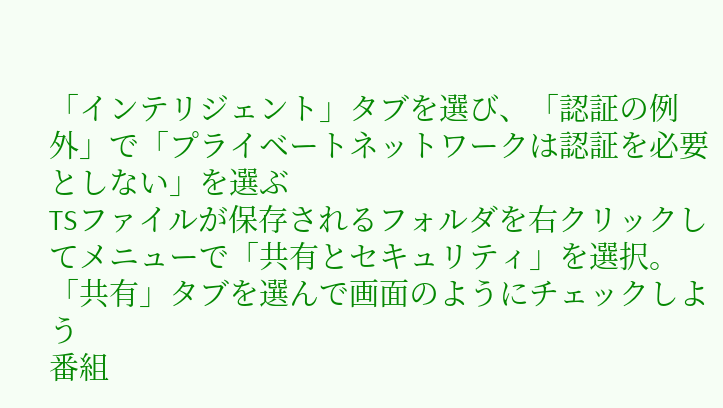「インテリジェント」タブを選び、「認証の例外」で「プライベートネットワークは認証を必要としない」を選ぶ
TSファイルが保存されるフォルダを右クリックしてメニューで「共有とセキュリティ」を選択。「共有」タブを選んで画面のようにチェックしよう
番組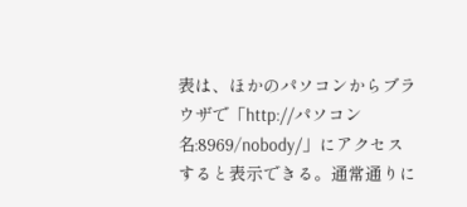表は、ほかのパソコンからブラウザで「http://パソコン名:8969/nobody/」にアクセスすると表示できる。通常通りに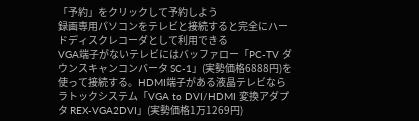「予約」をクリックして予約しよう
録画専用パソコンをテレビと接続すると完全にハードディスクレコーダとして利用できる
VGA端子がないテレビにはバッファロー「PC-TV ダウンスキャンコンバータ SC-1」(実勢価格6888円)を使って接続する。HDMI端子がある液晶テレビならラトックシステム「VGA to DVI/HDMI 変換アダプタ REX-VGA2DVI」(実勢価格1万1269円)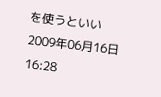を使うといい
2009年06月16日 16:28